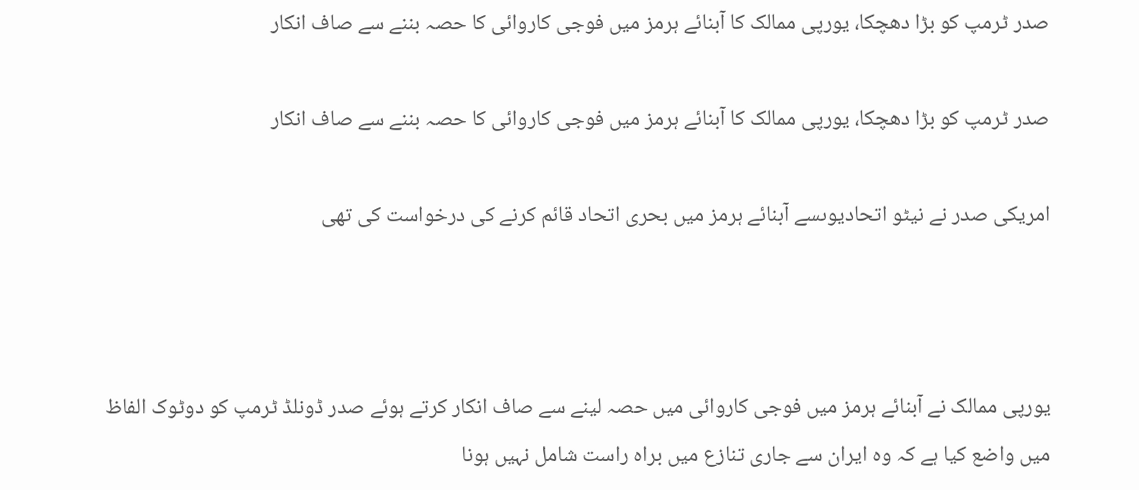صدر ٹرمپ کو بڑا دھچکا، یورپی ممالک کا آبنائے ہرمز میں فوجی کاروائی کا حصہ بننے سے صاف انکار

صدر ٹرمپ کو بڑا دھچکا، یورپی ممالک کا آبنائے ہرمز میں فوجی کاروائی کا حصہ بننے سے صاف انکار

امریکی صدر نے نیٹو اتحادیوںسے آبنائے ہرمز میں بحری اتحاد قائم کرنے کی درخواست کی تھی



یورپی ممالک نے آبنائے ہرمز میں فوجی کاروائی میں حصہ لینے سے صاف انکار کرتے ہوئے صدر ڈونلڈ ٹرمپ کو دوٹوک الفاظ میں واضع کیا ہے کہ وہ ایران سے جاری تنازع میں براہ راست شامل نہیں ہونا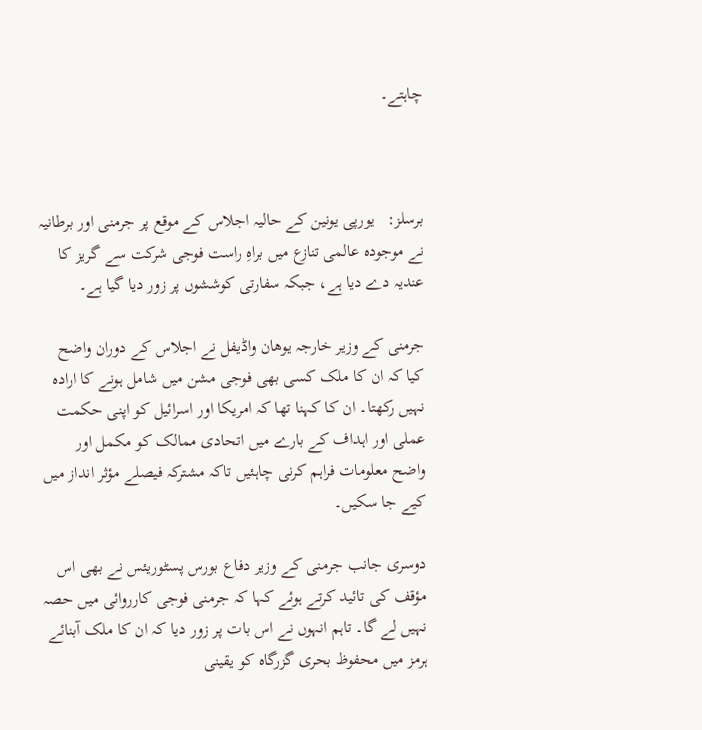چاہتے۔



برسلز:   یورپی یونین کے حالیہ اجلاس کے موقع پر جرمنی اور برطانیہ نے موجودہ عالمی تنازع میں براہِ راست فوجی شرکت سے گریز کا عندیہ دے دیا ہے، جبکہ سفارتی کوششوں پر زور دیا گیا ہے۔

جرمنی کے وزیر خارجہ یوهان واڈیفل نے اجلاس کے دوران واضح کیا کہ ان کا ملک کسی بھی فوجی مشن میں شامل ہونے کا ارادہ نہیں رکھتا۔ ان کا کہنا تھا کہ امریکا اور اسرائیل کو اپنی حکمت عملی اور اہداف کے بارے میں اتحادی ممالک کو مکمل اور واضح معلومات فراہم کرنی چاہئیں تاکہ مشترکہ فیصلے مؤثر انداز میں کیے جا سکیں۔

دوسری جانب جرمنی کے وزیر دفاع بورس پسٹوریئس نے بھی اس مؤقف کی تائید کرتے ہوئے کہا کہ جرمنی فوجی کارروائی میں حصہ نہیں لے گا۔ تاہم انہوں نے اس بات پر زور دیا کہ ان کا ملک آبنائے ہرمز میں محفوظ بحری گزرگاہ کو یقینی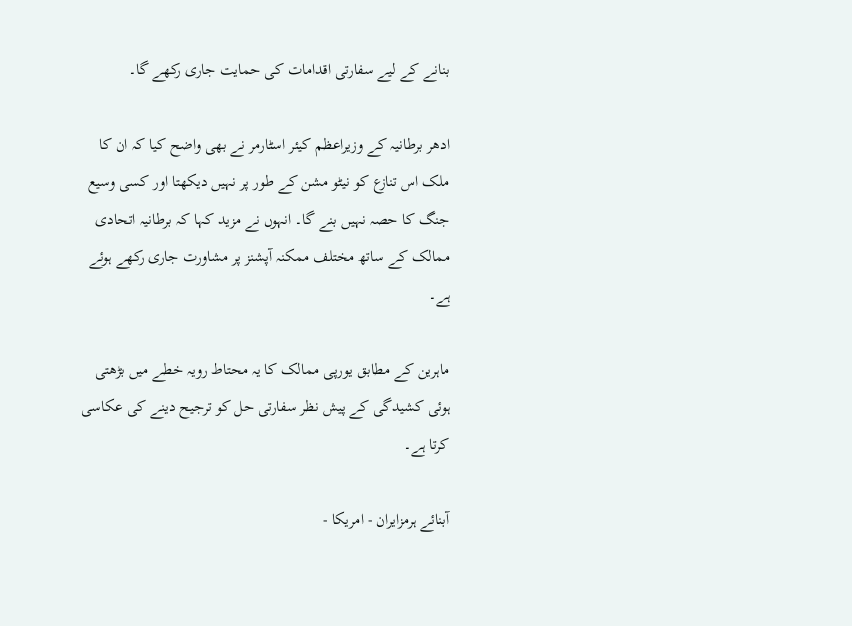بنانے کے لیے سفارتی اقدامات کی حمایت جاری رکھے گا۔

ادھر برطانیہ کے وزیراعظم کیئر اسٹارمر نے بھی واضح کیا کہ ان کا ملک اس تنازع کو نیٹو مشن کے طور پر نہیں دیکھتا اور کسی وسیع جنگ کا حصہ نہیں بنے گا۔ انہوں نے مزید کہا کہ برطانیہ اتحادی ممالک کے ساتھ مختلف ممکنہ آپشنز پر مشاورت جاری رکھے ہوئے ہے۔

ماہرین کے مطابق یورپی ممالک کا یہ محتاط رویہ خطے میں بڑھتی ہوئی کشیدگی کے پیش نظر سفارتی حل کو ترجیح دینے کی عکاسی کرتا ہے۔

آبنائے ہرمزایران - امریکا -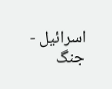اسرائیل - جنگ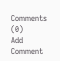Comments (0)
Add Comment